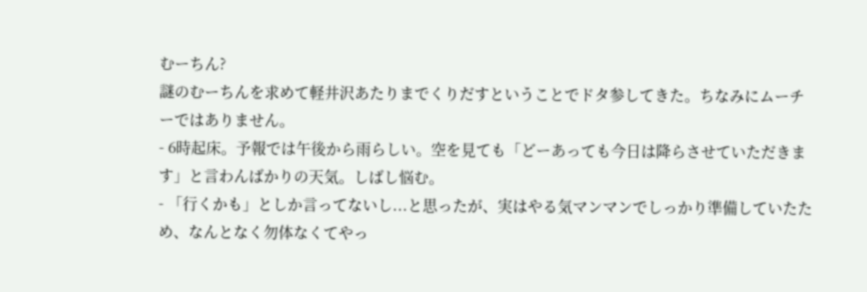むーちん?
謎のむーちんを求めて軽井沢あたりまでくりだすということでドタ参してきた。ちなみにムーチーではありません。
- 6時起床。予報では午後から雨らしい。空を見ても「どーあっても今日は降らさせていただきます」と言わんばかりの天気。しばし悩む。
- 「行くかも」としか言ってないし...と思ったが、実はやる気マンマンでしっかり準備していたため、なんとなく勿体なくてやっ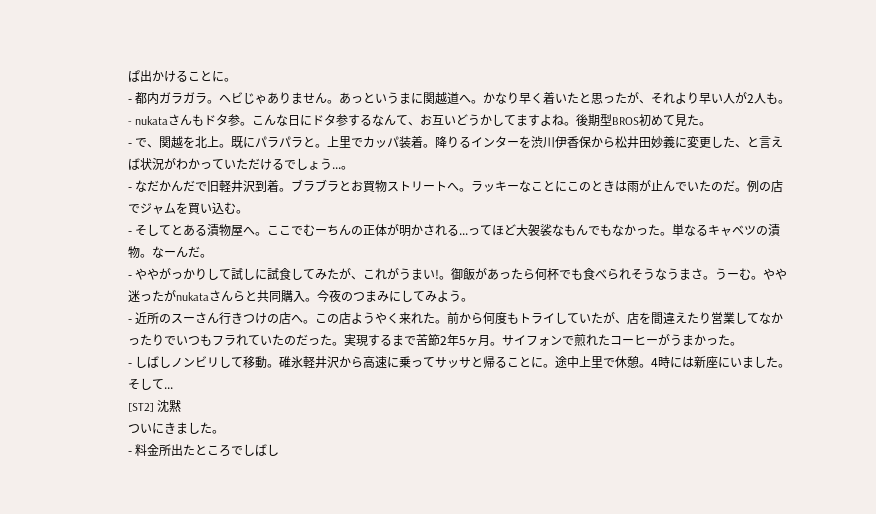ぱ出かけることに。
- 都内ガラガラ。ヘビじゃありません。あっというまに関越道へ。かなり早く着いたと思ったが、それより早い人が2人も。
- nukataさんもドタ参。こんな日にドタ参するなんて、お互いどうかしてますよね。後期型BROS初めて見た。
- で、関越を北上。既にパラパラと。上里でカッパ装着。降りるインターを渋川伊香保から松井田妙義に変更した、と言えば状況がわかっていただけるでしょう...。
- なだかんだで旧軽井沢到着。ブラブラとお買物ストリートへ。ラッキーなことにこのときは雨が止んでいたのだ。例の店でジャムを買い込む。
- そしてとある漬物屋へ。ここでむーちんの正体が明かされる...ってほど大袈裟なもんでもなかった。単なるキャベツの漬物。なーんだ。
- ややがっかりして試しに試食してみたが、これがうまい!。御飯があったら何杯でも食べられそうなうまさ。うーむ。やや迷ったがnukataさんらと共同購入。今夜のつまみにしてみよう。
- 近所のスーさん行きつけの店へ。この店ようやく来れた。前から何度もトライしていたが、店を間違えたり営業してなかったりでいつもフラれていたのだった。実現するまで苦節2年5ヶ月。サイフォンで煎れたコーヒーがうまかった。
- しばしノンビリして移動。碓氷軽井沢から高速に乗ってサッサと帰ることに。途中上里で休憩。4時には新座にいました。そして...
[ST2] 沈黙
ついにきました。
- 料金所出たところでしばし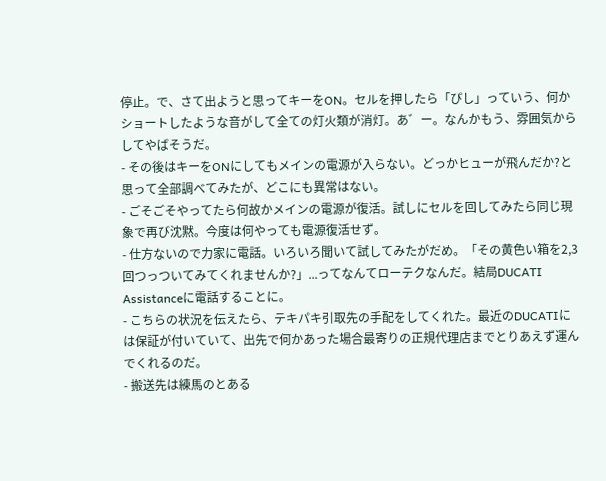停止。で、さて出ようと思ってキーをON。セルを押したら「ぴし」っていう、何かショートしたような音がして全ての灯火類が消灯。あ゛ー。なんかもう、雰囲気からしてやばそうだ。
- その後はキーをONにしてもメインの電源が入らない。どっかヒューが飛んだか?と思って全部調べてみたが、どこにも異常はない。
- ごそごそやってたら何故かメインの電源が復活。試しにセルを回してみたら同じ現象で再び沈黙。今度は何やっても電源復活せず。
- 仕方ないので力家に電話。いろいろ聞いて試してみたがだめ。「その黄色い箱を2,3回つっついてみてくれませんか?」...ってなんてローテクなんだ。結局DUCATI Assistanceに電話することに。
- こちらの状況を伝えたら、テキパキ引取先の手配をしてくれた。最近のDUCATIには保証が付いていて、出先で何かあった場合最寄りの正規代理店までとりあえず運んでくれるのだ。
- 搬送先は練馬のとある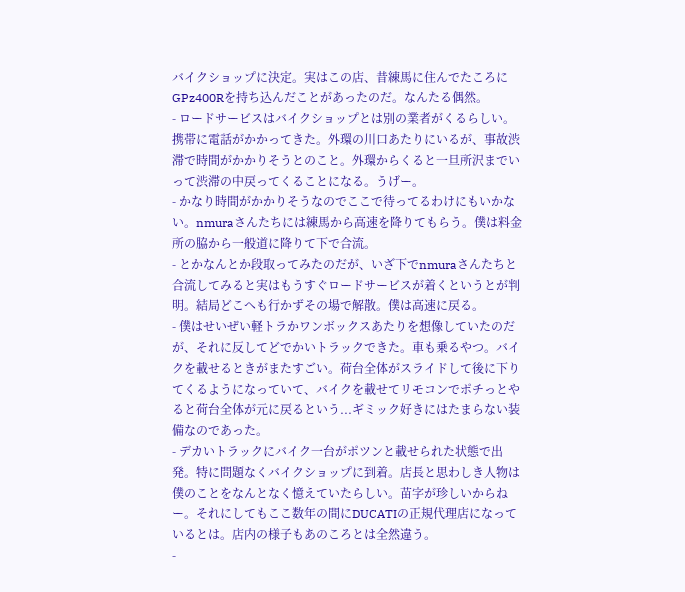バイクショップに決定。実はこの店、昔練馬に住んでたころにGPz400Rを持ち込んだことがあったのだ。なんたる偶然。
- ロードサービスはバイクショップとは別の業者がくるらしい。携帯に電話がかかってきた。外環の川口あたりにいるが、事故渋滞で時間がかかりそうとのこと。外環からくると一旦所沢までいって渋滞の中戻ってくることになる。うげー。
- かなり時間がかかりそうなのでここで待ってるわけにもいかない。nmuraさんたちには練馬から高速を降りてもらう。僕は料金所の脇から一般道に降りて下で合流。
- とかなんとか段取ってみたのだが、いざ下でnmuraさんたちと合流してみると実はもうすぐロードサービスが着くというとが判明。結局どこへも行かずその場で解散。僕は高速に戻る。
- 僕はせいぜい軽トラかワンボックスあたりを想像していたのだが、それに反してどでかいトラックできた。車も乗るやつ。バイクを載せるときがまたすごい。荷台全体がスライドして後に下りてくるようになっていて、バイクを載せてリモコンでポチっとやると荷台全体が元に戻るという...ギミック好きにはたまらない装備なのであった。
- デカいトラックにバイク一台がポツンと載せられた状態で出発。特に問題なくバイクショップに到着。店長と思わしき人物は僕のことをなんとなく憶えていたらしい。苗字が珍しいからねー。それにしてもここ数年の間にDUCATIの正規代理店になっているとは。店内の様子もあのころとは全然違う。
-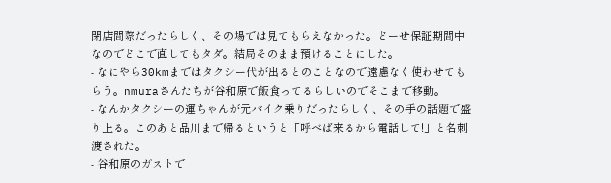閉店間際だったらしく、その場では見てもらえなかった。どーせ保証期間中なのでどこで直してもタダ。結局そのまま預けることにした。
- なにやら30kmまではタクシー代が出るとのことなので遠慮なく使わせてもらう。nmuraさんたちが谷和原で飯食ってるらしいのでそこまで移動。
- なんかタクシーの運ちゃんが元バイク乗りだったらしく、その手の話題で盛り上る。このあと品川まで帰るというと「呼べば来るから電話して!」と名刺渡された。
- 谷和原のガストで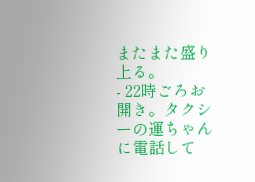またまた盛り上る。
- 22時ごろお開き。タクシーの運ちゃんに電話して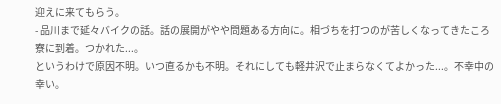迎えに来てもらう。
- 品川まで延々バイクの話。話の展開がやや問題ある方向に。相づちを打つのが苦しくなってきたころ寮に到着。つかれた...。
というわけで原因不明。いつ直るかも不明。それにしても軽井沢で止まらなくてよかった...。不幸中の幸い。